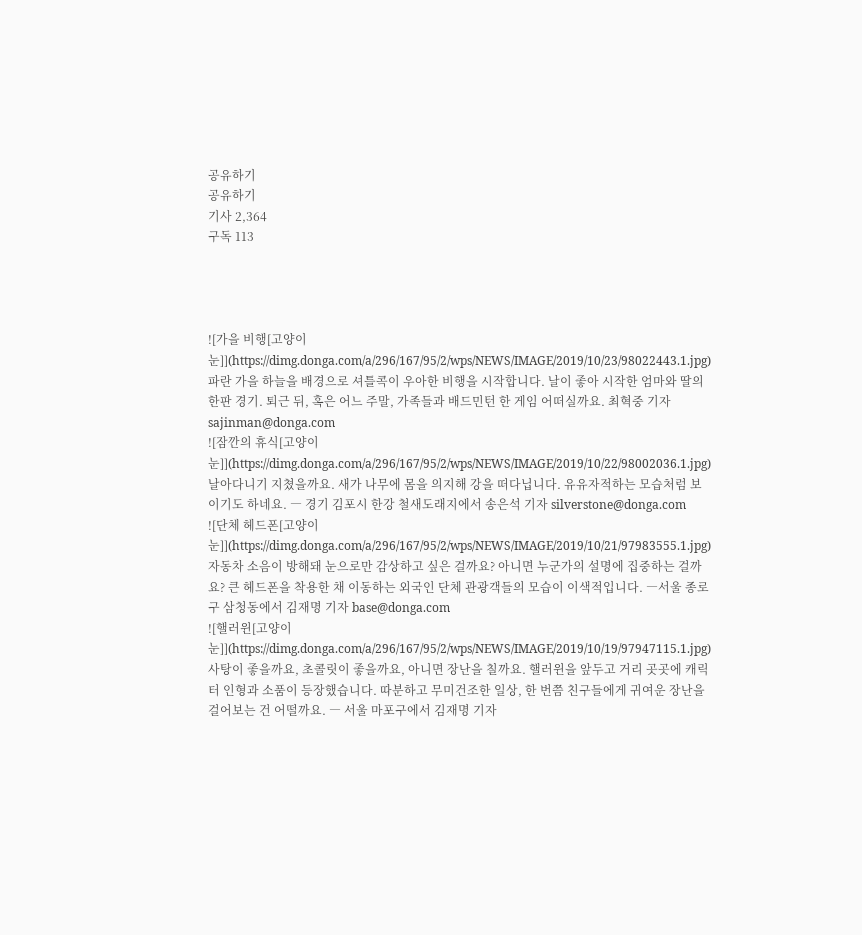공유하기
공유하기
기사 2,364
구독 113




![가을 비행[고양이 눈]](https://dimg.donga.com/a/296/167/95/2/wps/NEWS/IMAGE/2019/10/23/98022443.1.jpg)
파란 가을 하늘을 배경으로 셔틀콕이 우아한 비행을 시작합니다. 날이 좋아 시작한 엄마와 딸의 한판 경기. 퇴근 뒤, 혹은 어느 주말, 가족들과 배드민턴 한 게임 어떠실까요. 최혁중 기자 sajinman@donga.com
![잠깐의 휴식[고양이 눈]](https://dimg.donga.com/a/296/167/95/2/wps/NEWS/IMAGE/2019/10/22/98002036.1.jpg)
날아다니기 지쳤을까요. 새가 나무에 몸을 의지해 강을 떠다닙니다. 유유자적하는 모습처럼 보이기도 하네요. ― 경기 김포시 한강 철새도래지에서 송은석 기자 silverstone@donga.com
![단체 헤드폰[고양이 눈]](https://dimg.donga.com/a/296/167/95/2/wps/NEWS/IMAGE/2019/10/21/97983555.1.jpg)
자동차 소음이 방해돼 눈으로만 감상하고 싶은 걸까요? 아니면 누군가의 설명에 집중하는 걸까요? 큰 헤드폰을 착용한 채 이동하는 외국인 단체 관광객들의 모습이 이색적입니다. ―서울 종로구 삼청동에서 김재명 기자 base@donga.com
![핼러윈[고양이 눈]](https://dimg.donga.com/a/296/167/95/2/wps/NEWS/IMAGE/2019/10/19/97947115.1.jpg)
사탕이 좋을까요, 초콜릿이 좋을까요, 아니면 장난을 칠까요. 핼러윈을 앞두고 거리 곳곳에 캐릭터 인형과 소품이 등장했습니다. 따분하고 무미건조한 일상, 한 번쯤 친구들에게 귀여운 장난을 걸어보는 건 어떨까요. ― 서울 마포구에서 김재명 기자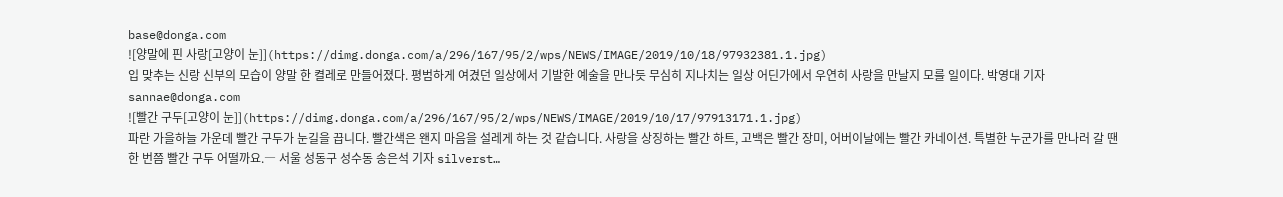base@donga.com
![양말에 핀 사랑[고양이 눈]](https://dimg.donga.com/a/296/167/95/2/wps/NEWS/IMAGE/2019/10/18/97932381.1.jpg)
입 맞추는 신랑 신부의 모습이 양말 한 켤레로 만들어졌다. 평범하게 여겼던 일상에서 기발한 예술을 만나듯 무심히 지나치는 일상 어딘가에서 우연히 사랑을 만날지 모를 일이다. 박영대 기자 sannae@donga.com
![빨간 구두[고양이 눈]](https://dimg.donga.com/a/296/167/95/2/wps/NEWS/IMAGE/2019/10/17/97913171.1.jpg)
파란 가을하늘 가운데 빨간 구두가 눈길을 끕니다. 빨간색은 왠지 마음을 설레게 하는 것 같습니다. 사랑을 상징하는 빨간 하트, 고백은 빨간 장미, 어버이날에는 빨간 카네이션. 특별한 누군가를 만나러 갈 땐 한 번쯤 빨간 구두 어떨까요.― 서울 성동구 성수동 송은석 기자 silverst…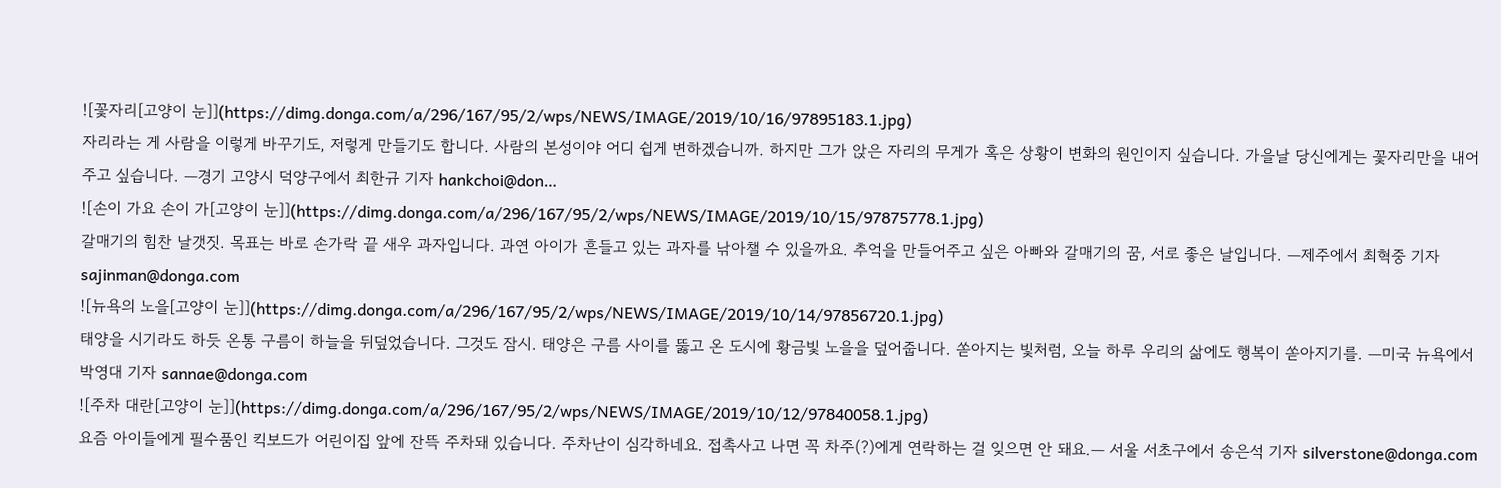![꽃자리[고양이 눈]](https://dimg.donga.com/a/296/167/95/2/wps/NEWS/IMAGE/2019/10/16/97895183.1.jpg)
자리라는 게 사람을 이렇게 바꾸기도, 저렇게 만들기도 합니다. 사람의 본성이야 어디 쉽게 변하겠습니까. 하지만 그가 앉은 자리의 무게가 혹은 상황이 변화의 원인이지 싶습니다. 가을날 당신에게는 꽃자리만을 내어주고 싶습니다. ―경기 고양시 덕양구에서 최한규 기자 hankchoi@don…
![손이 가요 손이 가[고양이 눈]](https://dimg.donga.com/a/296/167/95/2/wps/NEWS/IMAGE/2019/10/15/97875778.1.jpg)
갈매기의 힘찬 날갯짓. 목표는 바로 손가락 끝 새우 과자입니다. 과연 아이가 흔들고 있는 과자를 낚아챌 수 있을까요. 추억을 만들어주고 싶은 아빠와 갈매기의 꿈, 서로 좋은 날입니다. ―제주에서 최혁중 기자 sajinman@donga.com
![뉴욕의 노을[고양이 눈]](https://dimg.donga.com/a/296/167/95/2/wps/NEWS/IMAGE/2019/10/14/97856720.1.jpg)
태양을 시기라도 하듯 온통 구름이 하늘을 뒤덮었습니다. 그것도 잠시. 태양은 구름 사이를 뚫고 온 도시에 황금빛 노을을 덮어줍니다. 쏟아지는 빛처럼, 오늘 하루 우리의 삶에도 행복이 쏟아지기를. ―미국 뉴욕에서 박영대 기자 sannae@donga.com
![주차 대란[고양이 눈]](https://dimg.donga.com/a/296/167/95/2/wps/NEWS/IMAGE/2019/10/12/97840058.1.jpg)
요즘 아이들에게 필수품인 킥보드가 어린이집 앞에 잔뜩 주차돼 있습니다. 주차난이 심각하네요. 접촉사고 나면 꼭 차주(?)에게 연락하는 걸 잊으면 안 돼요.― 서울 서초구에서 송은석 기자 silverstone@donga.com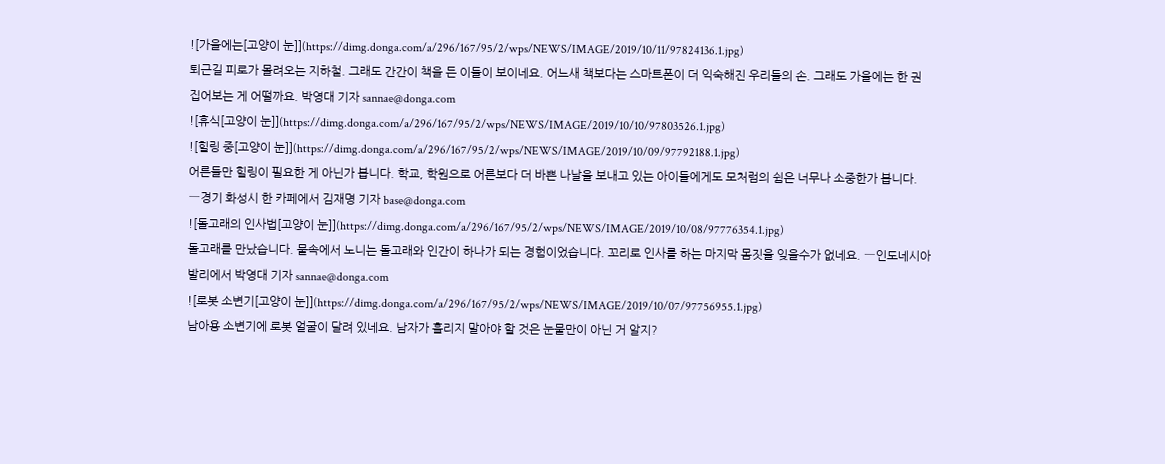![가을에는[고양이 눈]](https://dimg.donga.com/a/296/167/95/2/wps/NEWS/IMAGE/2019/10/11/97824136.1.jpg)
퇴근길 피로가 몰려오는 지하철. 그래도 간간이 책을 든 이들이 보이네요. 어느새 책보다는 스마트폰이 더 익숙해진 우리들의 손. 그래도 가을에는 한 권 집어보는 게 어떨까요. 박영대 기자 sannae@donga.com
![휴식[고양이 눈]](https://dimg.donga.com/a/296/167/95/2/wps/NEWS/IMAGE/2019/10/10/97803526.1.jpg)
![힐링 중[고양이 눈]](https://dimg.donga.com/a/296/167/95/2/wps/NEWS/IMAGE/2019/10/09/97792188.1.jpg)
어른들만 힐링이 필요한 게 아닌가 봅니다. 학교, 학원으로 어른보다 더 바쁜 나날을 보내고 있는 아이들에게도 모처럼의 쉼은 너무나 소중한가 봅니다. ―경기 화성시 한 카페에서 김재명 기자 base@donga.com
![돌고래의 인사법[고양이 눈]](https://dimg.donga.com/a/296/167/95/2/wps/NEWS/IMAGE/2019/10/08/97776354.1.jpg)
돌고래를 만났습니다. 물속에서 노니는 돌고래와 인간이 하나가 되는 경험이었습니다. 꼬리로 인사를 하는 마지막 몸짓을 잊을수가 없네요. ―인도네시아 발리에서 박영대 기자 sannae@donga.com
![로봇 소변기[고양이 눈]](https://dimg.donga.com/a/296/167/95/2/wps/NEWS/IMAGE/2019/10/07/97756955.1.jpg)
남아용 소변기에 로봇 얼굴이 달려 있네요. 남자가 흘리지 말아야 할 것은 눈물만이 아닌 거 알지?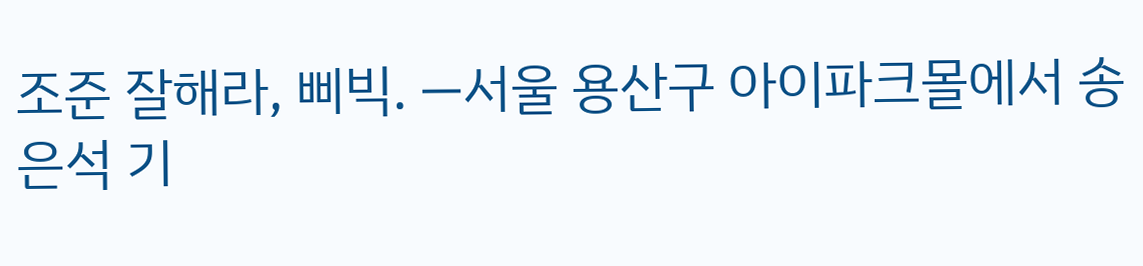조준 잘해라, 삐빅. ―서울 용산구 아이파크몰에서 송은석 기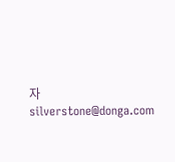자 silverstone@donga.com